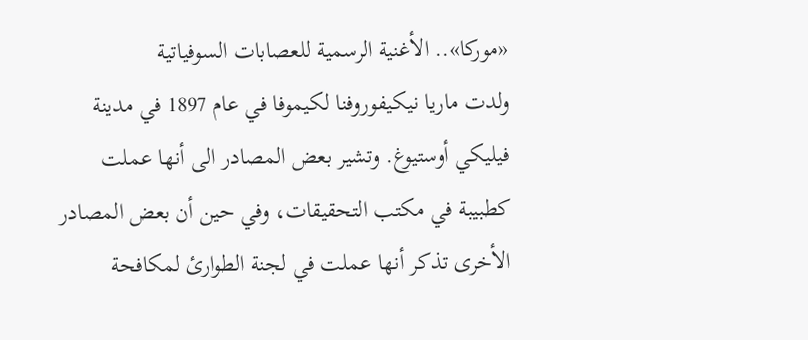«موركا».. الأغنية الرسمية للعصابات السوفياتية
ولدت ماريا نيكيفوروفنا لكيموفا في عام 1897 في مدينة فيليكي أوستيوغ. وتشير بعض المصادر الى أنها عملت كطبيبة في مكتب التحقيقات، وفي حين أن بعض المصادر الأخرى تذكر أنها عملت في لجنة الطوارئ لمكافحة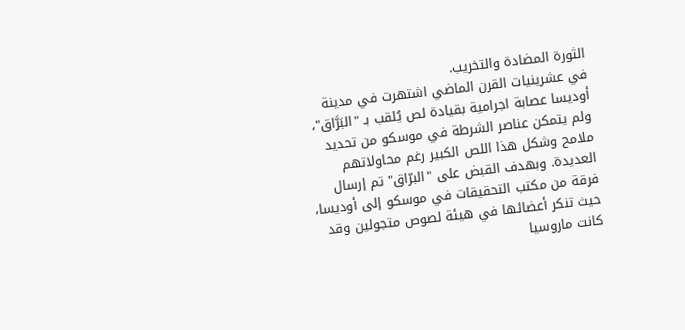الثورة المضادة والتخريب.
في عشرينيات القرن الماضي اشتهرت في مدينة أوديسا عصابة اجرامية بقيادة لص يُلقب بـ "البَرَّاق"، ولم يتمكن عناصر الشرطة في موسكو من تحديد ملامح وشكل هذا اللص الكبير رغم محاولاتهم العديدة. وبهدف القبض على "البرّاق" تم إرسال فرقة من مكتب التحقيقات في موسكو إلى أوديسا، حيث تنكر أعضائها في هيئة لصوص متجولين وقد كانت ماروسيا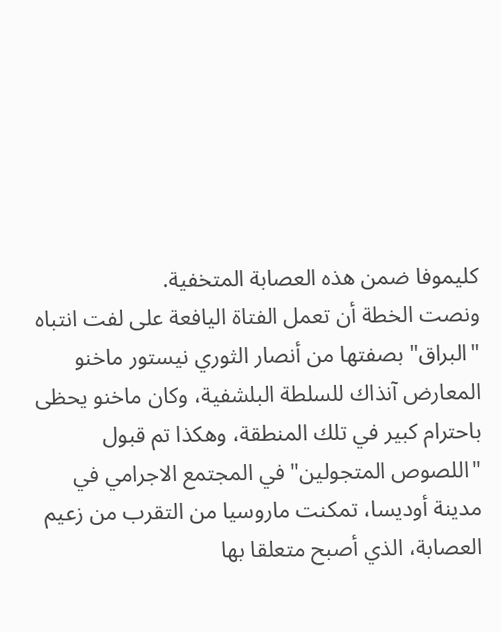كليموفا ضمن هذه العصابة المتخفية.
ونصت الخطة أن تعمل الفتاة اليافعة على لفت انتباه "البراق" بصفتها من أنصار الثوري نيستور ماخنو المعارض آنذاك للسلطة البلشفية، وكان ماخنو يحظى باحترام كبير في تلك المنطقة، وهكذا تم قبول "اللصوص المتجولين" في المجتمع الاجرامي في مدينة أوديسا، تمكنت ماروسيا من التقرب من زعيم العصابة، الذي أصبح متعلقا بها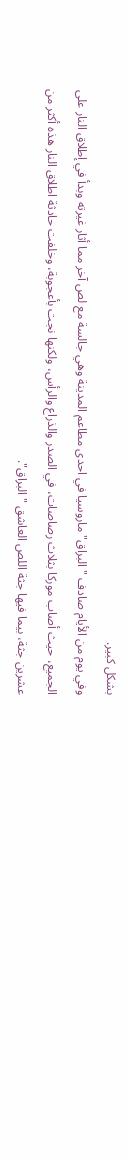بشكل كبير.
وفي يوم من الأيام صادف "البراق" ماروسيا في احدى مطاعم المدينة وهي جالسة مع لص آخر مما أثار غيرته وبدأ في إطلاق النار على الجميع، حيث أصاب موركا بثلاث رصاصات، في الصدر والذراع والرأس، ولكنها نجت بأعجوبة، وخلفت حادثة اطلاق النار هذه أكثر من عشرين جثة، بيما فيها جثة اللص العاشق "البراق".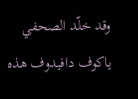وقد خلّد الصحفي ياكوف دافيدوف هذه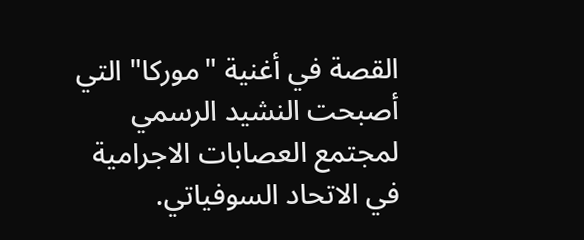القصة في أغنية "موركا" التي أصبحت النشيد الرسمي لمجتمع العصابات الاجرامية في الاتحاد السوفياتي.